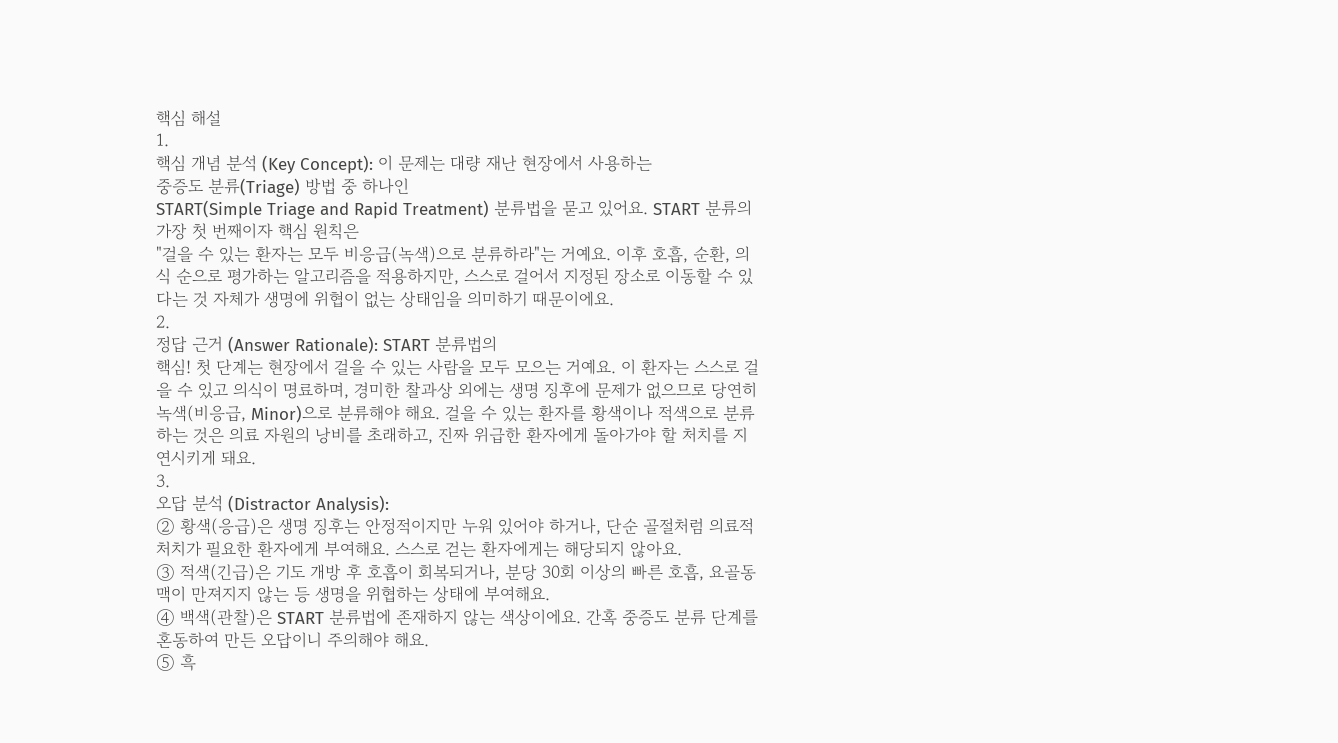핵심 해설
1.
핵심 개념 분석 (Key Concept): 이 문제는 대량 재난 현장에서 사용하는
중증도 분류(Triage) 방법 중 하나인
START(Simple Triage and Rapid Treatment) 분류법을 묻고 있어요. START 분류의 가장 첫 번째이자 핵심 원칙은
"걸을 수 있는 환자는 모두 비응급(녹색)으로 분류하라"는 거예요. 이후 호흡, 순환, 의식 순으로 평가하는 알고리즘을 적용하지만, 스스로 걸어서 지정된 장소로 이동할 수 있다는 것 자체가 생명에 위협이 없는 상태임을 의미하기 때문이에요.
2.
정답 근거 (Answer Rationale): START 분류법의
핵심! 첫 단계는 현장에서 걸을 수 있는 사람을 모두 모으는 거예요. 이 환자는 스스로 걸을 수 있고 의식이 명료하며, 경미한 찰과상 외에는 생명 징후에 문제가 없으므로 당연히
녹색(비응급, Minor)으로 분류해야 해요. 걸을 수 있는 환자를 황색이나 적색으로 분류하는 것은 의료 자원의 낭비를 초래하고, 진짜 위급한 환자에게 돌아가야 할 처치를 지연시키게 돼요.
3.
오답 분석 (Distractor Analysis):
② 황색(응급)은 생명 징후는 안정적이지만 누워 있어야 하거나, 단순 골절처럼 의료적 처치가 필요한 환자에게 부여해요. 스스로 걷는 환자에게는 해당되지 않아요.
③ 적색(긴급)은 기도 개방 후 호흡이 회복되거나, 분당 30회 이상의 빠른 호흡, 요골동맥이 만져지지 않는 등 생명을 위협하는 상태에 부여해요.
④ 백색(관찰)은 START 분류법에 존재하지 않는 색상이에요. 간혹 중증도 분류 단계를 혼동하여 만든 오답이니 주의해야 해요.
⑤ 흑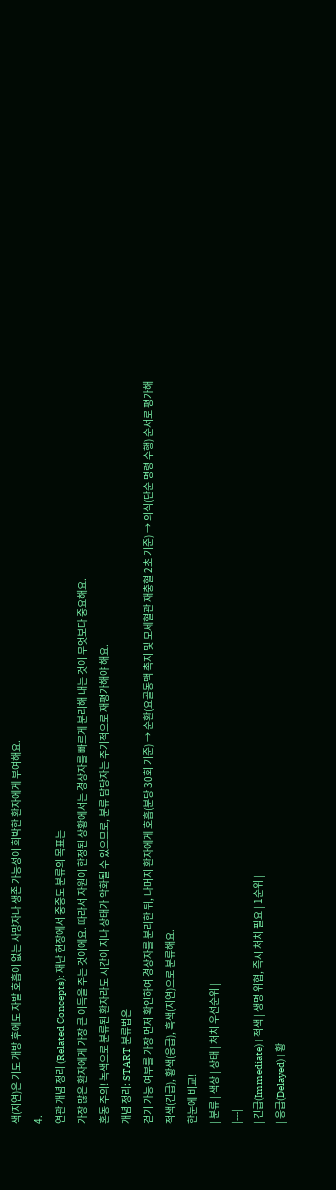색(지연)은 기도 개방 후에도 자발 호흡이 없는 사망자나 생존 가능성이 희박한 환자에게 부여해요.
4.
연관 개념 정리 (Related Concepts): 재난 현장에서 중증도 분류의 목표는
가장 많은 환자에게 가장 큰 이득을 주는 것이에요. 따라서 자원이 한정된 상황에서는 경상자를 빠르게 분리해 내는 것이 무엇보다 중요해요.
혼동 주의! 녹색으로 분류된 환자라도 시간이 지나 상태가 악화될 수 있으므로, 분류 담당자는 주기적으로 재평가해야 해요.
개념 정리: START 분류법은
걷기 가능 여부를 가장 먼저 확인하여 경상자를 분리한 뒤, 나머지 환자에게 호흡(분당 30회 기준) → 순환(요골동맥 촉지 및 모세혈관 재충혈 2초 기준) → 의식(단순 명령 수행) 순서로 평가해
적색(긴급), 황색(응급), 흑색(지연)으로 분류해요.
한눈에 비교!
| 분류 | 색상 | 상태 | 처치 우선순위 |
|---|
| 긴급(Immediate) | 적색 | 생명 위협, 즉시 처치 필요 | 1순위 |
| 응급(Delayed) | 황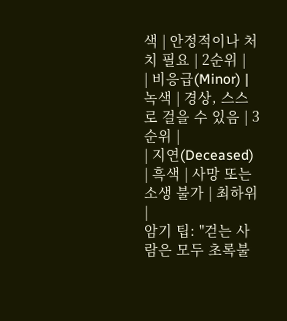색 | 안정적이나 처치 필요 | 2순위 |
| 비응급(Minor) | 녹색 | 경상, 스스로 걸을 수 있음 | 3순위 |
| 지연(Deceased) | 흑색 | 사망 또는 소생 불가 | 최하위 |
암기 팁: "걷는 사람은 모두 초록불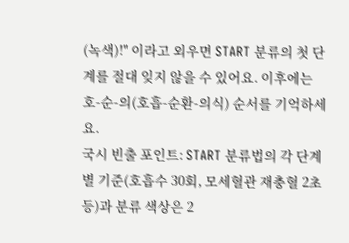(녹색)!" 이라고 외우면 START 분류의 첫 단계를 절대 잊지 않을 수 있어요. 이후에는
호-순-의(호흡-순환-의식) 순서를 기억하세요.
국시 빈출 포인트: START 분류법의 각 단계별 기준(호흡수 30회, 모세혈관 재충혈 2초 등)과 분류 색상은 2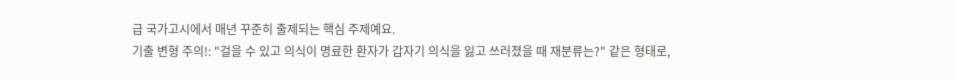급 국가고시에서 매년 꾸준히 출제되는 핵심 주제예요.
기출 변형 주의!: "걸을 수 있고 의식이 명료한 환자가 갑자기 의식을 잃고 쓰러졌을 때 재분류는?" 같은 형태로,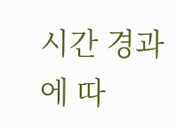시간 경과에 따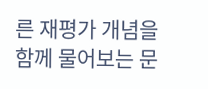른 재평가 개념을 함께 물어보는 문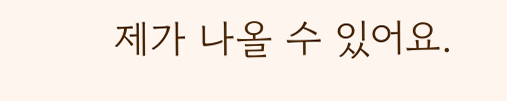제가 나올 수 있어요.